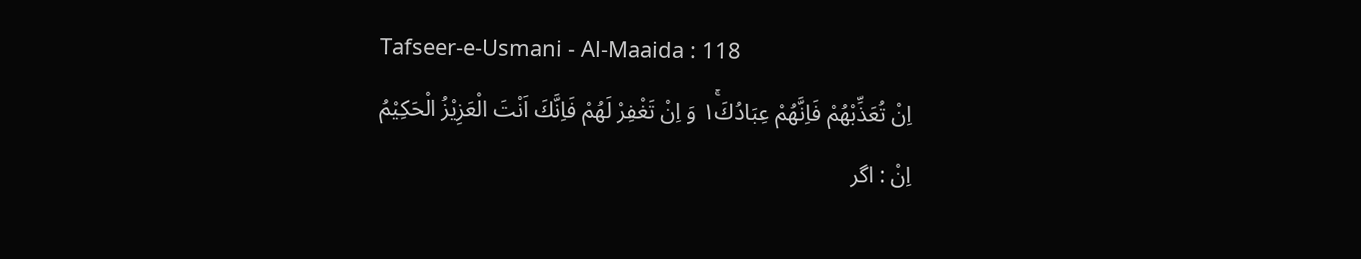Tafseer-e-Usmani - Al-Maaida : 118
اِنْ تُعَذِّبْهُمْ فَاِنَّهُمْ عِبَادُكَ١ۚ وَ اِنْ تَغْفِرْ لَهُمْ فَاِنَّكَ اَنْتَ الْعَزِیْزُ الْحَكِیْمُ
اِنْ : اگر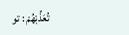تُعَذِّبْهُمْ : تو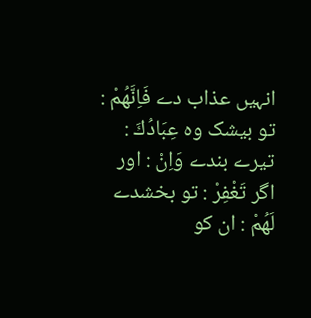انہیں عذاب دے فَاِنَّهُمْ : تو بیشک وہ عِبَادُكَ : تیرے بندے وَاِنْ : اور اگر تَغْفِرْ : تو بخشدے لَهُمْ : ان کو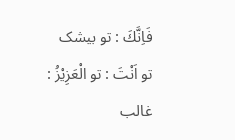فَاِنَّكَ : تو بیشک تو اَنْتَ : تو الْعَزِيْزُ : غالب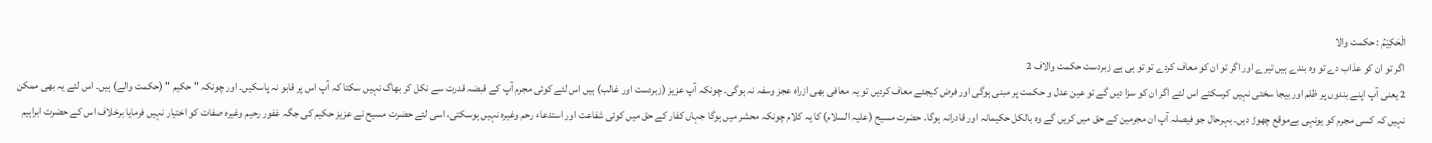الْحَكِيْمُ : حکمت والا
اگر تو ان کو عذاب دے تو وہ بندے ہیں تیرے اور اگر تو ان کو معاف کردے تو تو ہی ہے زبردست حکمت والاف 2
2 یعنی آپ اپنے بندوں پر ظلم اور بیجا سختی نہیں کرسکتے اس لئے اگر ان کو سزا دیں گے تو عین عدل و حکمت پر مبنی ہوگی اور فرض کیجئے معاف کردیں تو یہ معافی بھی ازراہ عجز وسفہ نہ ہوگی۔ چونکہ آپ عزیز (زبردست اور غالب) ہیں اس لئے کوئی مجرم آپ کے قبضہ قدرت سے نکل کر بھاگ نہیں سکتا کہ آپ اس پر قابو نہ پاسکیں۔ اور چونکہ " حکیم " (حکمت والے) ہیں۔ اس لئے یہ بھی ممکن نہیں کہ کسی مجرم کو یونہی بےموقع چھوڑ دیں۔ بہرحال جو فیصلہ آپ ان مجرمین کے حق میں کریں گے وہ بالکل حکیمانہ اور قادرانہ ہوگا۔ حضرت مسیح (علیہ السلام) کا یہ کلام چونکہ محشر میں ہوگا جہاں کفار کے حق میں کوئی شفاعت اور استدعاء رحم وغیرہ نہیں ہوسکتی، اسی لئے حضرت مسیح نے عزیز حکیم کی جگہ غفور رحیم وغیرہ صفات کو اختیار نہیں فرمایا برخلاف اس کے حضرت ابراہیم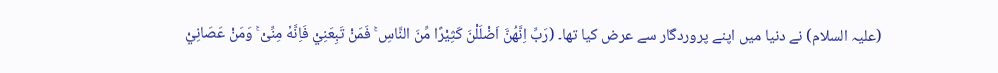(علیہ السلام) نے دنیا میں اپنے پروردگار سے عرض کیا تھا۔ (رَبِّ اِنَّهُنَّ اَضْلَلْنَ كَثِيْرًا مِّنَ النَّاسِ ۚ فَمَنْ تَبِعَنِيْ فَاِنَّهٗ مِنِّىْ ۚ وَمَنْ عَصَانِيْ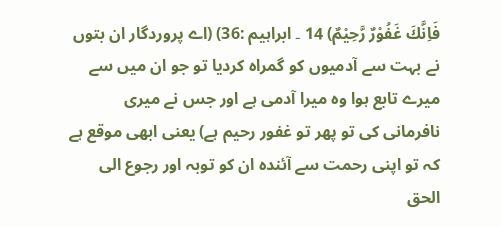فَاِنَّكَ غَفُوْرٌ رَّحِيْمٌ) 14 ۔ ابراہیم :36) (اے پروردگار ان بتوں نے بہت سے آدمیوں کو گمراہ کردیا تو جو ان میں سے میرے تابع ہوا وہ میرا آدمی ہے اور جس نے میری نافرمانی کی تو پھر تو غفور رحیم ہے) یعنی ابھی موقع ہے کہ تو اپنی رحمت سے آئندہ ان کو توبہ اور رجوع الی الحق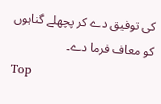کی توفیق دے کر پچھلے گناہوں کو معاف فرما دے۔
Top